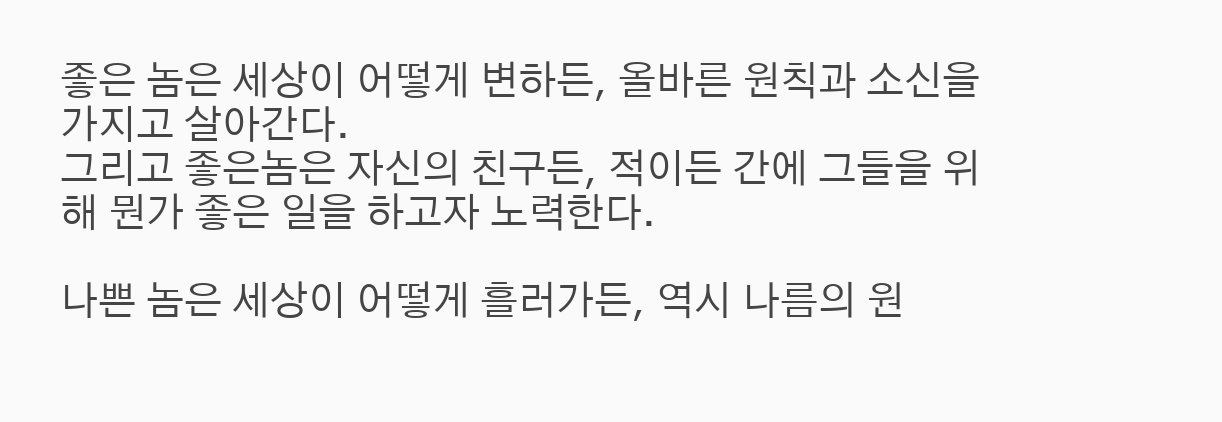좋은 놈은 세상이 어떻게 변하든, 올바른 원칙과 소신을 가지고 살아간다.
그리고 좋은놈은 자신의 친구든, 적이든 간에 그들을 위해 뭔가 좋은 일을 하고자 노력한다.

나쁜 놈은 세상이 어떻게 흘러가든, 역시 나름의 원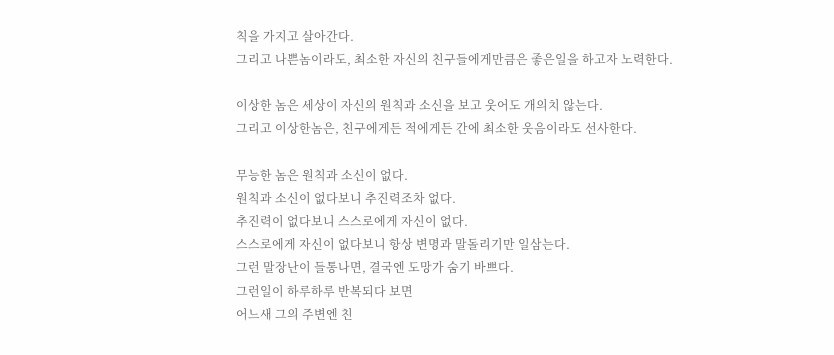칙을 가지고 살아간다.
그리고 나쁜놈이라도, 최소한 자신의 친구들에게만큼은 좋은일을 하고자 노력한다.

이상한 놈은 세상이 자신의 원칙과 소신을 보고 웃어도 개의치 않는다.
그리고 이상한놈은, 친구에게든 적에게든 간에 최소한 웃음이라도 선사한다.

무능한 놈은 원칙과 소신이 없다.
원칙과 소신이 없다보니 추진력조차 없다.
추진력이 없다보니 스스로에게 자신이 없다.
스스로에게 자신이 없다보니 항상 변명과 말돌리기만 일삼는다.
그런 말장난이 들통나면, 결국엔 도망가 숨기 바쁘다.
그런일이 하루하루 반복되다 보면
어느새 그의 주변엔 친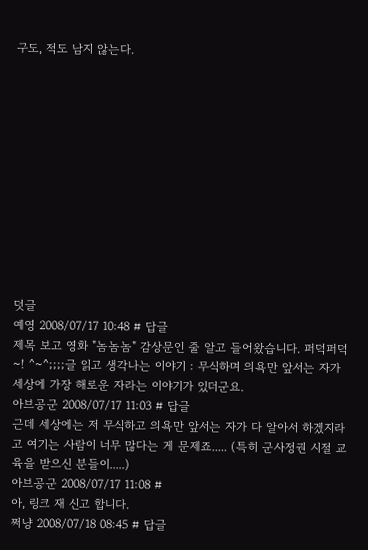구도, 적도 남지 않는다.












덧글
예영 2008/07/17 10:48 # 답글
제목 보고 영화 "놈놈놈" 감상문인 줄 알고 들어왔습니다. 퍼덕퍼덕~! ^~^;;;;글 읽고 생각나는 이야기 : 무식하며 의욕만 앞서는 자가 세상에 가장 해로운 자라는 이야기가 있더군요.
아브공군 2008/07/17 11:03 # 답글
근데 세상에는 저 무식하고 의욕만 앞서는 자가 다 알아서 하겠지라고 여기는 사람이 너무 많다는 게 문제죠..... (특히 군사정권 시절 교육을 받으신 분들이.....)
아브공군 2008/07/17 11:08 #
아, 링크 재 신고 합니다.
쩌냥 2008/07/18 08:45 # 답글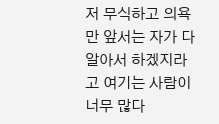저 무식하고 의욕만 앞서는 자가 다 알아서 하겠지라고 여기는 사람이 너무 많다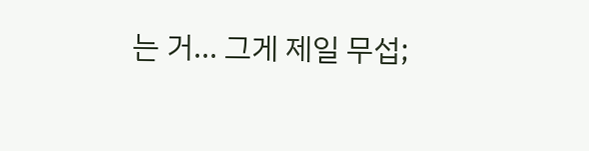는 거... 그게 제일 무섭;